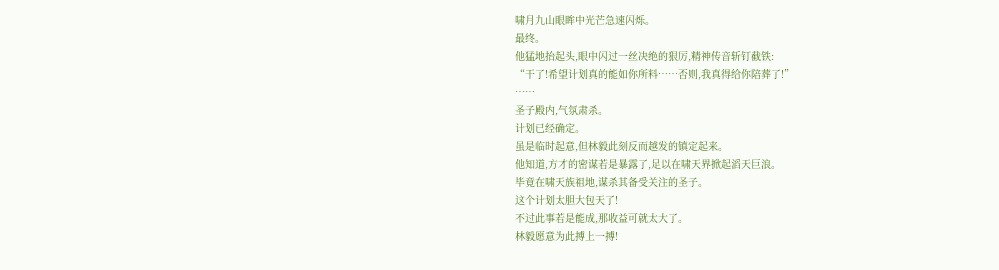啸月九山眼眸中光芒急速闪烁。
最终。
他猛地抬起头,眼中闪过一丝决绝的狠厉,精神传音斩钉截铁:
“干了!希望计划真的能如你所料……否则,我真得给你陪葬了!”
……
圣子殿内,气氛肃杀。
计划已经确定。
虽是临时起意,但林毅此刻反而越发的镇定起来。
他知道,方才的密谋若是暴露了,足以在啸天界掀起滔天巨浪。
毕竟在啸天族祖地,谋杀其备受关注的圣子。
这个计划太胆大包天了!
不过此事若是能成,那收益可就太大了。
林毅愿意为此搏上一搏!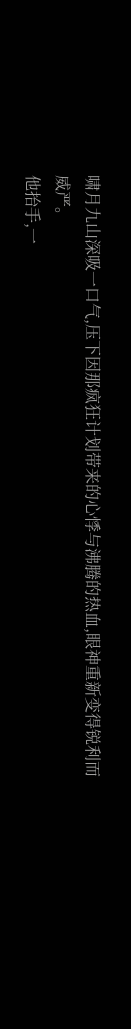啸月九山深吸一口气,压下因那疯狂计划带来的心悸与沸腾的热血,眼神重新变得锐利而威严。
他抬手,一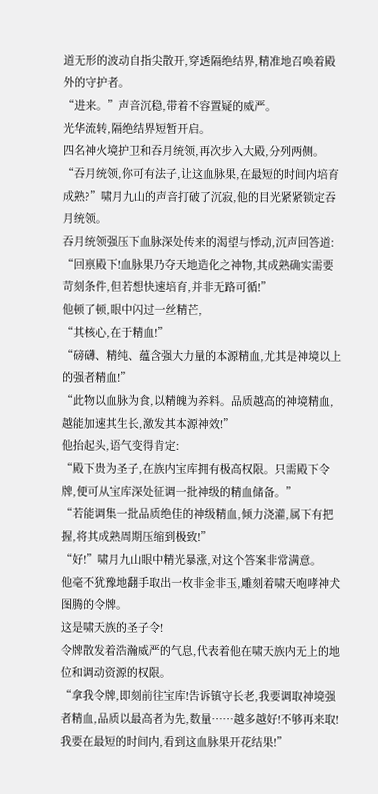道无形的波动自指尖散开,穿透隔绝结界,精准地召唤着殿外的守护者。
“进来。”声音沉稳,带着不容置疑的威严。
光华流转,隔绝结界短暂开启。
四名神火境护卫和吞月统领,再次步入大殿,分列两侧。
“吞月统领,你可有法子,让这血脉果,在最短的时间内培育成熟?”啸月九山的声音打破了沉寂,他的目光紧紧锁定吞月统领。
吞月统领强压下血脉深处传来的渴望与悸动,沉声回答道:
“回禀殿下!血脉果乃夺天地造化之神物,其成熟确实需要苛刻条件,但若想快速培育,并非无路可循!”
他顿了顿,眼中闪过一丝精芒,
“其核心,在于精血!”
“磅礴、精纯、蕴含强大力量的本源精血,尤其是神境以上的强者精血!”
“此物以血脉为食,以精魄为养料。品质越高的神境精血,越能加速其生长,激发其本源神效!”
他抬起头,语气变得肯定:
“殿下贵为圣子,在族内宝库拥有极高权限。只需殿下令牌,便可从宝库深处征调一批神级的精血储备。”
“若能调集一批品质绝佳的神级精血,倾力浇灌,属下有把握,将其成熟周期压缩到极致!”
“好!”啸月九山眼中精光暴涨,对这个答案非常满意。
他毫不犹豫地翻手取出一枚非金非玉,雕刻着啸天咆哮神犬图腾的令牌。
这是啸天族的圣子令!
令牌散发着浩瀚威严的气息,代表着他在啸天族内无上的地位和调动资源的权限。
“拿我令牌,即刻前往宝库!告诉镇守长老,我要调取神境强者精血,品质以最高者为先,数量……越多越好!不够再来取!我要在最短的时间内,看到这血脉果开花结果!”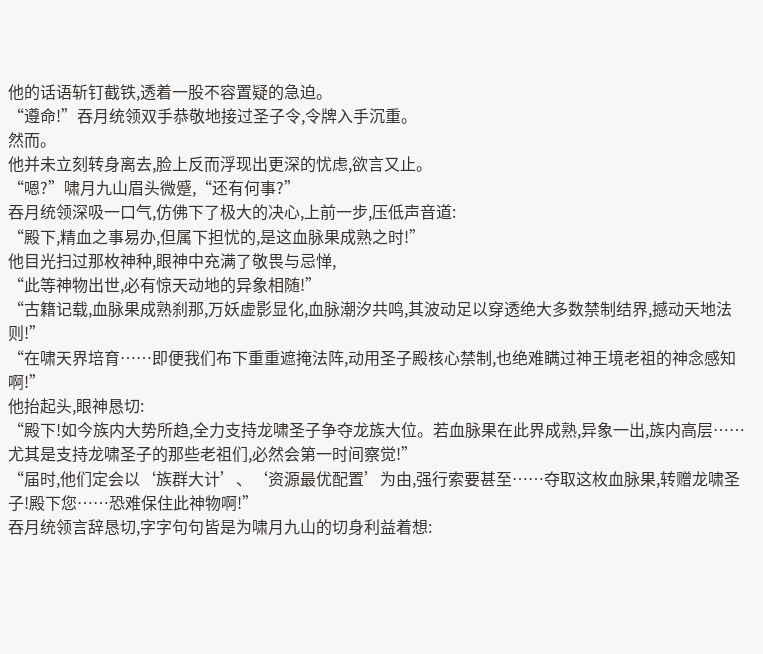他的话语斩钉截铁,透着一股不容置疑的急迫。
“遵命!”吞月统领双手恭敬地接过圣子令,令牌入手沉重。
然而。
他并未立刻转身离去,脸上反而浮现出更深的忧虑,欲言又止。
“嗯?”啸月九山眉头微蹙,“还有何事?”
吞月统领深吸一口气,仿佛下了极大的决心,上前一步,压低声音道:
“殿下,精血之事易办,但属下担忧的,是这血脉果成熟之时!”
他目光扫过那枚神种,眼神中充满了敬畏与忌惮,
“此等神物出世,必有惊天动地的异象相随!”
“古籍记载,血脉果成熟刹那,万妖虚影显化,血脉潮汐共鸣,其波动足以穿透绝大多数禁制结界,撼动天地法则!”
“在啸天界培育……即便我们布下重重遮掩法阵,动用圣子殿核心禁制,也绝难瞒过神王境老祖的神念感知啊!”
他抬起头,眼神恳切:
“殿下!如今族内大势所趋,全力支持龙啸圣子争夺龙族大位。若血脉果在此界成熟,异象一出,族内高层……尤其是支持龙啸圣子的那些老祖们,必然会第一时间察觉!”
“届时,他们定会以‘族群大计’、‘资源最优配置’为由,强行索要甚至……夺取这枚血脉果,转赠龙啸圣子!殿下您……恐难保住此神物啊!”
吞月统领言辞恳切,字字句句皆是为啸月九山的切身利益着想: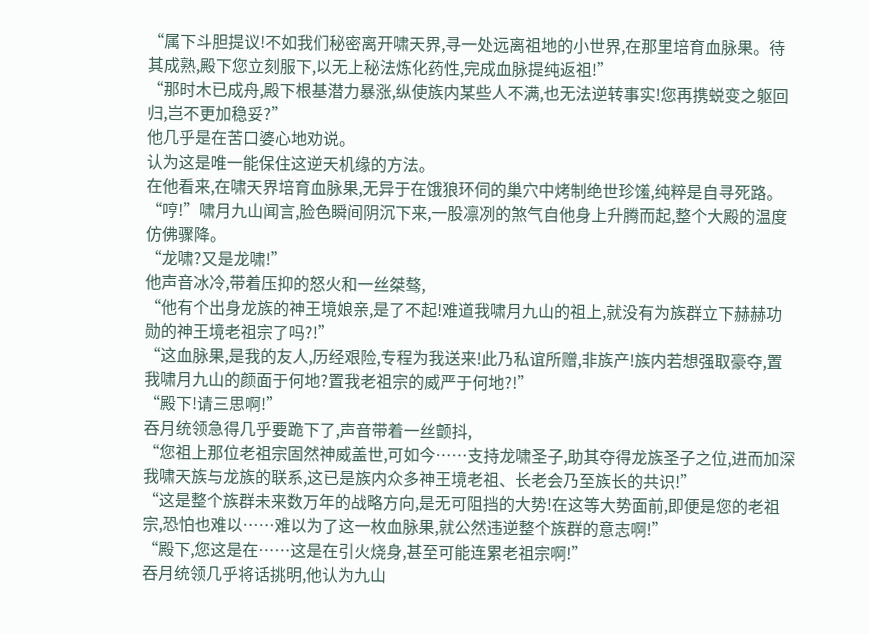“属下斗胆提议!不如我们秘密离开啸天界,寻一处远离祖地的小世界,在那里培育血脉果。待其成熟,殿下您立刻服下,以无上秘法炼化药性,完成血脉提纯返祖!”
“那时木已成舟,殿下根基潜力暴涨,纵使族内某些人不满,也无法逆转事实!您再携蜕变之躯回归,岂不更加稳妥?”
他几乎是在苦口婆心地劝说。
认为这是唯一能保住这逆天机缘的方法。
在他看来,在啸天界培育血脉果,无异于在饿狼环伺的巢穴中烤制绝世珍馐,纯粹是自寻死路。
“哼!”啸月九山闻言,脸色瞬间阴沉下来,一股凛冽的煞气自他身上升腾而起,整个大殿的温度仿佛骤降。
“龙啸?又是龙啸!”
他声音冰冷,带着压抑的怒火和一丝桀骜,
“他有个出身龙族的神王境娘亲,是了不起!难道我啸月九山的祖上,就没有为族群立下赫赫功勋的神王境老祖宗了吗?!”
“这血脉果,是我的友人,历经艰险,专程为我送来!此乃私谊所赠,非族产!族内若想强取豪夺,置我啸月九山的颜面于何地?置我老祖宗的威严于何地?!”
“殿下!请三思啊!”
吞月统领急得几乎要跪下了,声音带着一丝颤抖,
“您祖上那位老祖宗固然神威盖世,可如今……支持龙啸圣子,助其夺得龙族圣子之位,进而加深我啸天族与龙族的联系,这已是族内众多神王境老祖、长老会乃至族长的共识!”
“这是整个族群未来数万年的战略方向,是无可阻挡的大势!在这等大势面前,即便是您的老祖宗,恐怕也难以……难以为了这一枚血脉果,就公然违逆整个族群的意志啊!”
“殿下,您这是在……这是在引火烧身,甚至可能连累老祖宗啊!”
吞月统领几乎将话挑明,他认为九山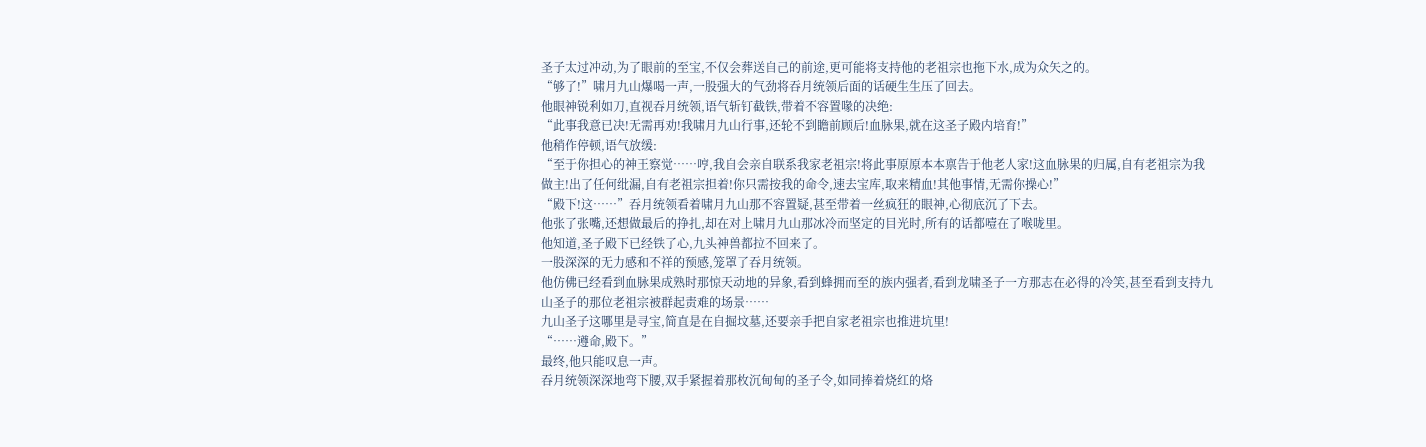圣子太过冲动,为了眼前的至宝,不仅会葬送自己的前途,更可能将支持他的老祖宗也拖下水,成为众矢之的。
“够了!”啸月九山爆喝一声,一股强大的气劲将吞月统领后面的话硬生生压了回去。
他眼神锐利如刀,直视吞月统领,语气斩钉截铁,带着不容置喙的决绝:
“此事我意已决!无需再劝!我啸月九山行事,还轮不到瞻前顾后!血脉果,就在这圣子殿内培育!”
他稍作停顿,语气放缓:
“至于你担心的神王察觉……哼,我自会亲自联系我家老祖宗!将此事原原本本禀告于他老人家!这血脉果的归属,自有老祖宗为我做主!出了任何纰漏,自有老祖宗担着!你只需按我的命令,速去宝库,取来精血!其他事情,无需你操心!”
“殿下!这……”吞月统领看着啸月九山那不容置疑,甚至带着一丝疯狂的眼神,心彻底沉了下去。
他张了张嘴,还想做最后的挣扎,却在对上啸月九山那冰冷而坚定的目光时,所有的话都噎在了喉咙里。
他知道,圣子殿下已经铁了心,九头神兽都拉不回来了。
一股深深的无力感和不祥的预感,笼罩了吞月统领。
他仿佛已经看到血脉果成熟时那惊天动地的异象,看到蜂拥而至的族内强者,看到龙啸圣子一方那志在必得的冷笑,甚至看到支持九山圣子的那位老祖宗被群起责难的场景……
九山圣子这哪里是寻宝,简直是在自掘坟墓,还要亲手把自家老祖宗也推进坑里!
“……遵命,殿下。”
最终,他只能叹息一声。
吞月统领深深地弯下腰,双手紧握着那枚沉甸甸的圣子令,如同捧着烧红的烙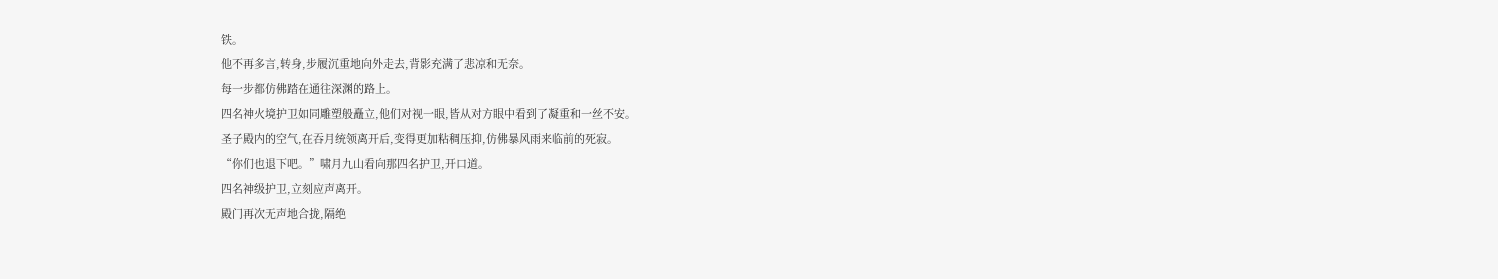铁。
他不再多言,转身,步履沉重地向外走去,背影充满了悲凉和无奈。
每一步都仿佛踏在通往深渊的路上。
四名神火境护卫如同雕塑般矗立,他们对视一眼,皆从对方眼中看到了凝重和一丝不安。
圣子殿内的空气,在吞月统领离开后,变得更加粘稠压抑,仿佛暴风雨来临前的死寂。
“你们也退下吧。”啸月九山看向那四名护卫,开口道。
四名神级护卫,立刻应声离开。
殿门再次无声地合拢,隔绝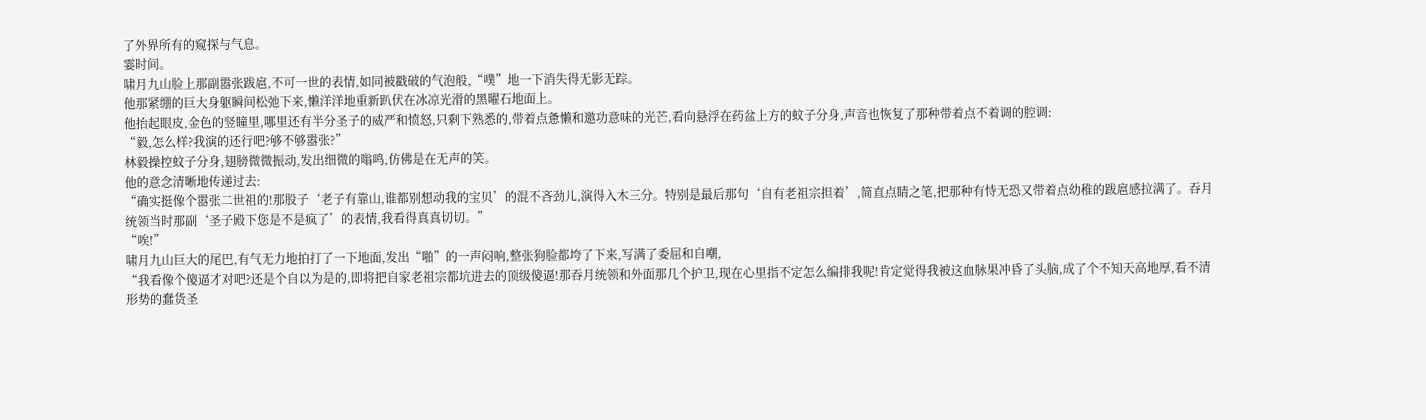了外界所有的窥探与气息。
霎时间。
啸月九山脸上那副嚣张跋扈,不可一世的表情,如同被戳破的气泡般,“噗”地一下消失得无影无踪。
他那紧绷的巨大身躯瞬间松弛下来,懒洋洋地重新趴伏在冰凉光滑的黑曜石地面上。
他抬起眼皮,金色的竖瞳里,哪里还有半分圣子的威严和愤怒,只剩下熟悉的,带着点惫懒和邀功意味的光芒,看向悬浮在药盆上方的蚊子分身,声音也恢复了那种带着点不着调的腔调:
“毅,怎么样?我演的还行吧?够不够嚣张?”
林毅操控蚊子分身,翅膀微微振动,发出细微的嗡鸣,仿佛是在无声的笑。
他的意念清晰地传递过去:
“确实挺像个嚣张二世祖的!那股子‘老子有靠山,谁都别想动我的宝贝’的混不吝劲儿,演得入木三分。特别是最后那句‘自有老祖宗担着’,简直点睛之笔,把那种有恃无恐又带着点幼稚的跋扈感拉满了。吞月统领当时那副‘圣子殿下您是不是疯了’的表情,我看得真真切切。”
“唉!”
啸月九山巨大的尾巴,有气无力地拍打了一下地面,发出“啪”的一声闷响,整张狗脸都垮了下来,写满了委屈和自嘲,
“我看像个傻逼才对吧?还是个自以为是的,即将把自家老祖宗都坑进去的顶级傻逼!那吞月统领和外面那几个护卫,现在心里指不定怎么编排我呢!肯定觉得我被这血脉果冲昏了头脑,成了个不知天高地厚,看不清形势的蠢货圣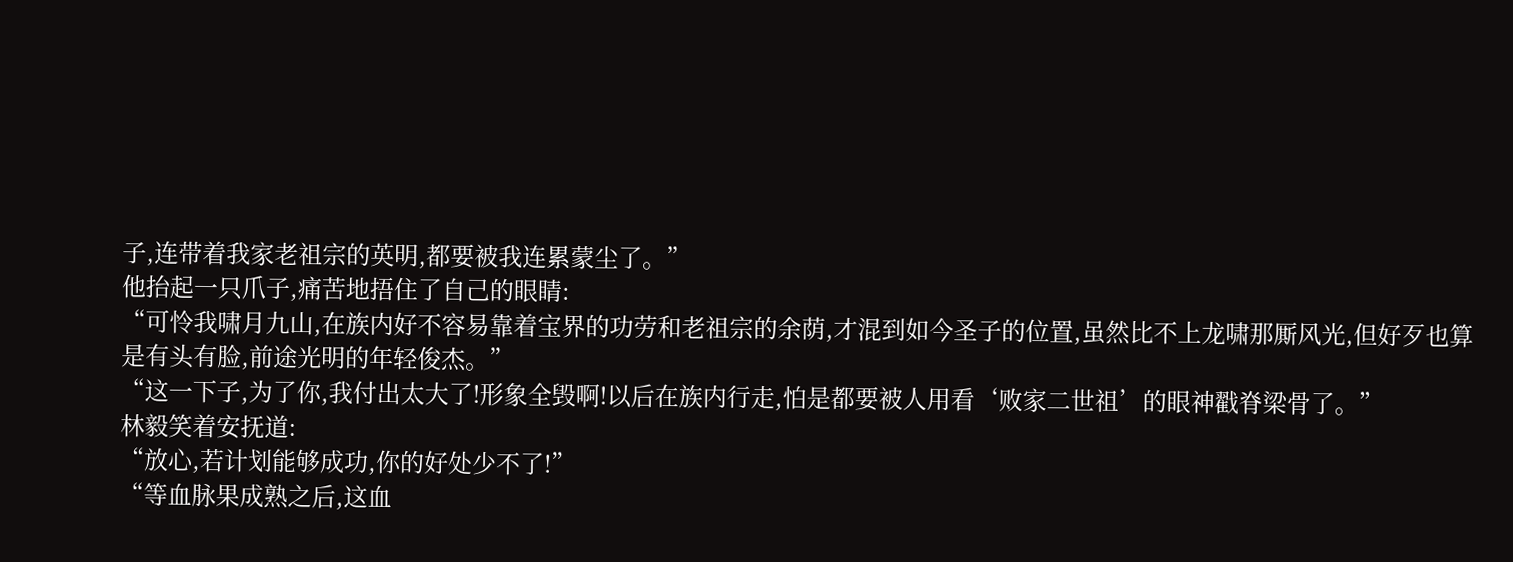子,连带着我家老祖宗的英明,都要被我连累蒙尘了。”
他抬起一只爪子,痛苦地捂住了自己的眼睛:
“可怜我啸月九山,在族内好不容易靠着宝界的功劳和老祖宗的余荫,才混到如今圣子的位置,虽然比不上龙啸那厮风光,但好歹也算是有头有脸,前途光明的年轻俊杰。”
“这一下子,为了你,我付出太大了!形象全毁啊!以后在族内行走,怕是都要被人用看‘败家二世祖’的眼神戳脊梁骨了。”
林毅笑着安抚道:
“放心,若计划能够成功,你的好处少不了!”
“等血脉果成熟之后,这血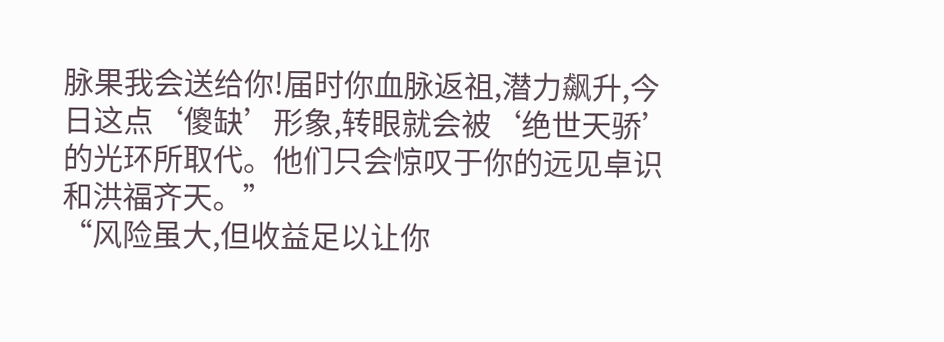脉果我会送给你!届时你血脉返祖,潜力飙升,今日这点‘傻缺’形象,转眼就会被‘绝世天骄’的光环所取代。他们只会惊叹于你的远见卓识和洪福齐天。”
“风险虽大,但收益足以让你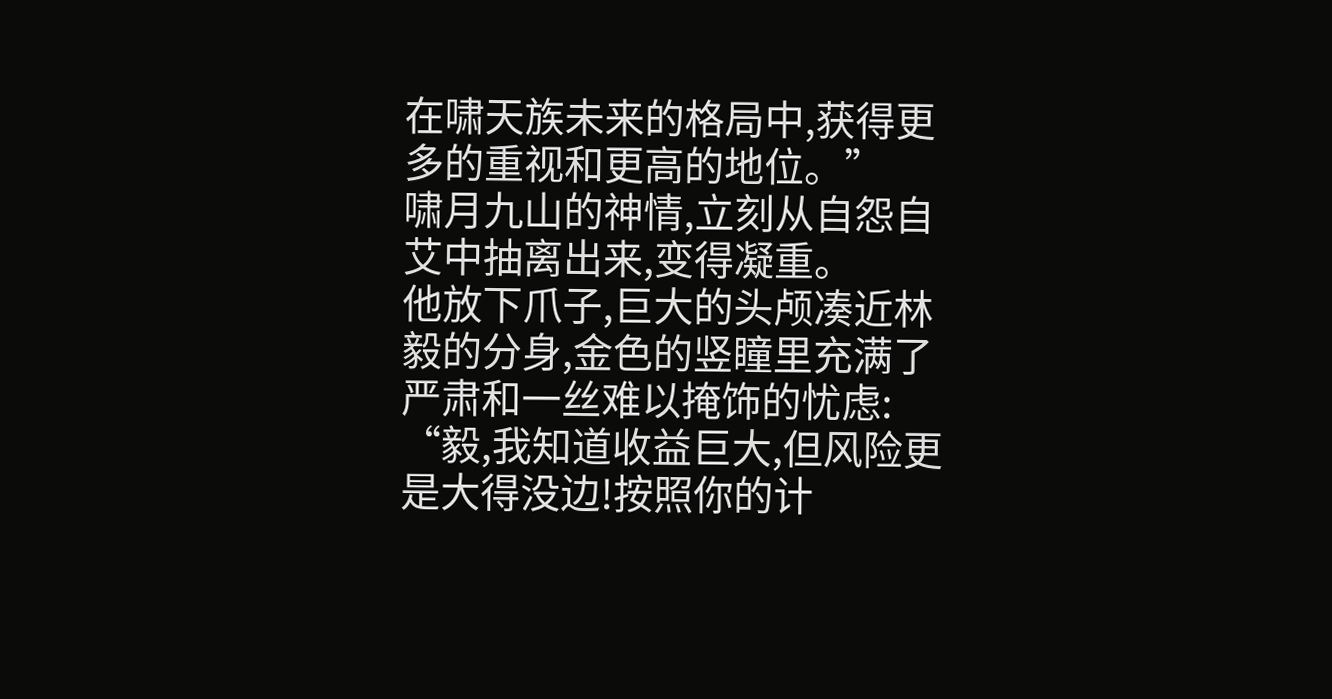在啸天族未来的格局中,获得更多的重视和更高的地位。”
啸月九山的神情,立刻从自怨自艾中抽离出来,变得凝重。
他放下爪子,巨大的头颅凑近林毅的分身,金色的竖瞳里充满了严肃和一丝难以掩饰的忧虑:
“毅,我知道收益巨大,但风险更是大得没边!按照你的计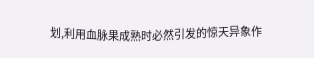划,利用血脉果成熟时必然引发的惊天异象作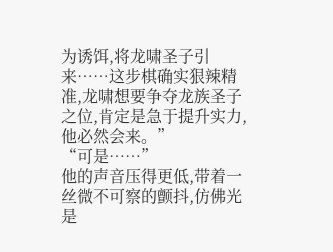为诱饵,将龙啸圣子引来……这步棋确实狠辣精准,龙啸想要争夺龙族圣子之位,肯定是急于提升实力,他必然会来。”
“可是……”
他的声音压得更低,带着一丝微不可察的颤抖,仿佛光是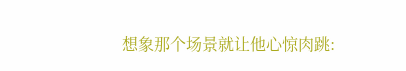想象那个场景就让他心惊肉跳: